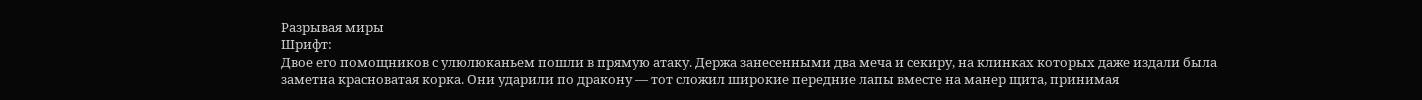Разрывая миры
Шрифт:
Двое его помощников с улюлюканьем пошли в прямую атаку. Держа занесенными два меча и секиру, на клинках которых даже издали была заметна красноватая корка. Они ударили по дракону — тот сложил широкие передние лапы вместе на манер щита, принимая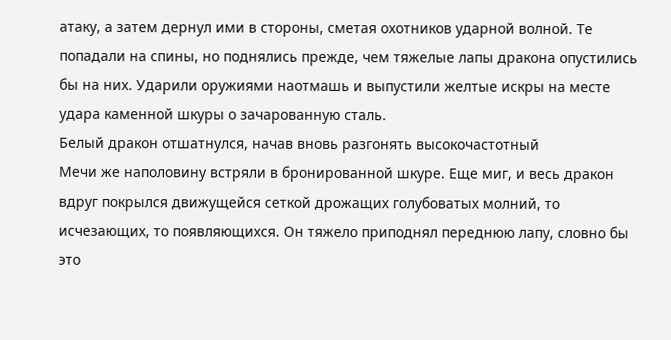атаку, а затем дернул ими в стороны, сметая охотников ударной волной. Те попадали на спины, но поднялись прежде, чем тяжелые лапы дракона опустились бы на них. Ударили оружиями наотмашь и выпустили желтые искры на месте удара каменной шкуры о зачарованную сталь.
Белый дракон отшатнулся, начав вновь разгонять высокочастотный
Мечи же наполовину встряли в бронированной шкуре. Еще миг, и весь дракон вдруг покрылся движущейся сеткой дрожащих голубоватых молний, то исчезающих, то появляющихся. Он тяжело приподнял переднюю лапу, словно бы это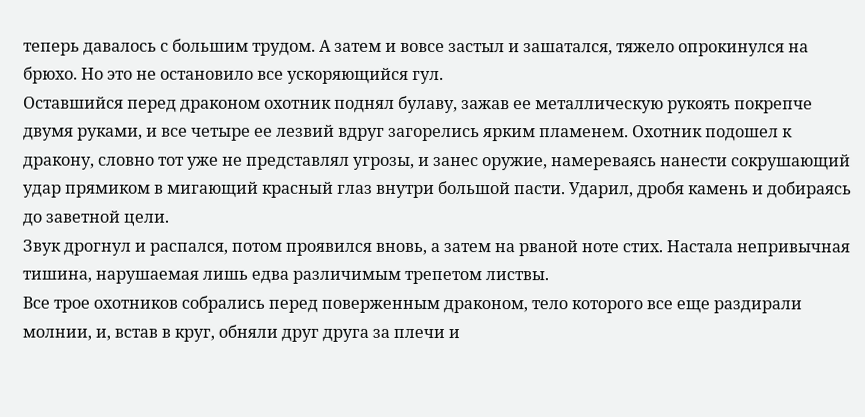теперь давалось с большим трудом. А затем и вовсе застыл и зашатался, тяжело опрокинулся на брюхо. Но это не остановило все ускоряющийся гул.
Оставшийся перед драконом охотник поднял булаву, зажав ее металлическую рукоять покрепче двумя руками, и все четыре ее лезвий вдруг загорелись ярким пламенем. Охотник подошел к дракону, словно тот уже не представлял угрозы, и занес оружие, намереваясь нанести сокрушающий удар прямиком в мигающий красный глаз внутри большой пасти. Ударил, дробя камень и добираясь до заветной цели.
Звук дрогнул и распался, потом проявился вновь, а затем на рваной ноте стих. Настала непривычная тишина, нарушаемая лишь едва различимым трепетом листвы.
Все трое охотников собрались перед поверженным драконом, тело которого все еще раздирали молнии, и, встав в круг, обняли друг друга за плечи и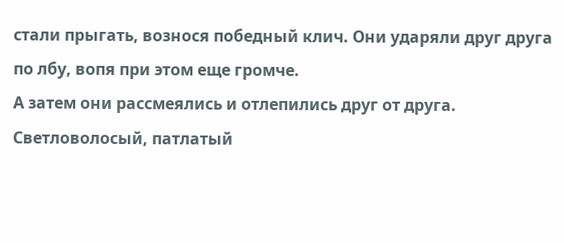стали прыгать, вознося победный клич. Они ударяли друг друга по лбу, вопя при этом еще громче.
А затем они рассмеялись и отлепились друг от друга. Светловолосый, патлатый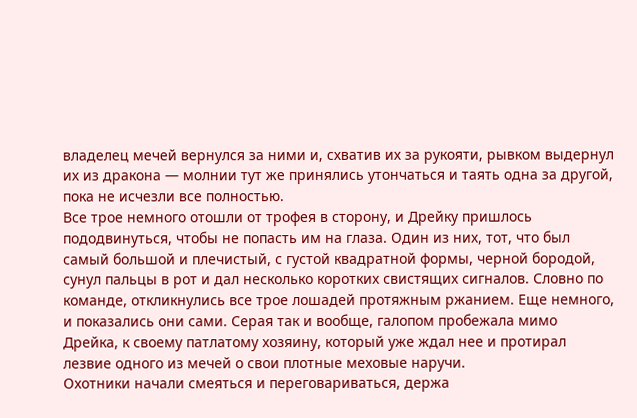владелец мечей вернулся за ними и, схватив их за рукояти, рывком выдернул их из дракона — молнии тут же принялись утончаться и таять одна за другой, пока не исчезли все полностью.
Все трое немного отошли от трофея в сторону, и Дрейку пришлось пододвинуться, чтобы не попасть им на глаза. Один из них, тот, что был самый большой и плечистый, с густой квадратной формы, черной бородой, сунул пальцы в рот и дал несколько коротких свистящих сигналов. Словно по команде, откликнулись все трое лошадей протяжным ржанием. Еще немного, и показались они сами. Серая так и вообще, галопом пробежала мимо Дрейка, к своему патлатому хозяину, который уже ждал нее и протирал лезвие одного из мечей о свои плотные меховые наручи.
Охотники начали смеяться и переговариваться, держа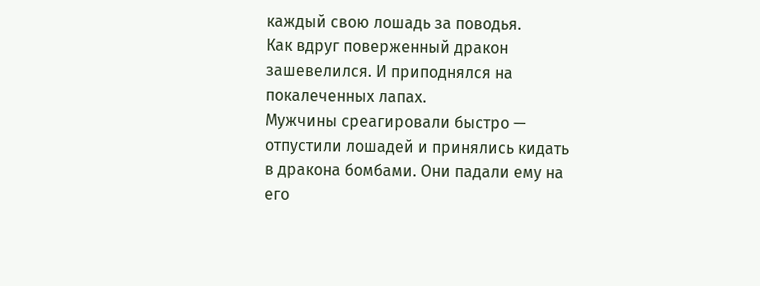каждый свою лошадь за поводья.
Как вдруг поверженный дракон зашевелился. И приподнялся на покалеченных лапах.
Мужчины среагировали быстро — отпустили лошадей и принялись кидать в дракона бомбами. Они падали ему на его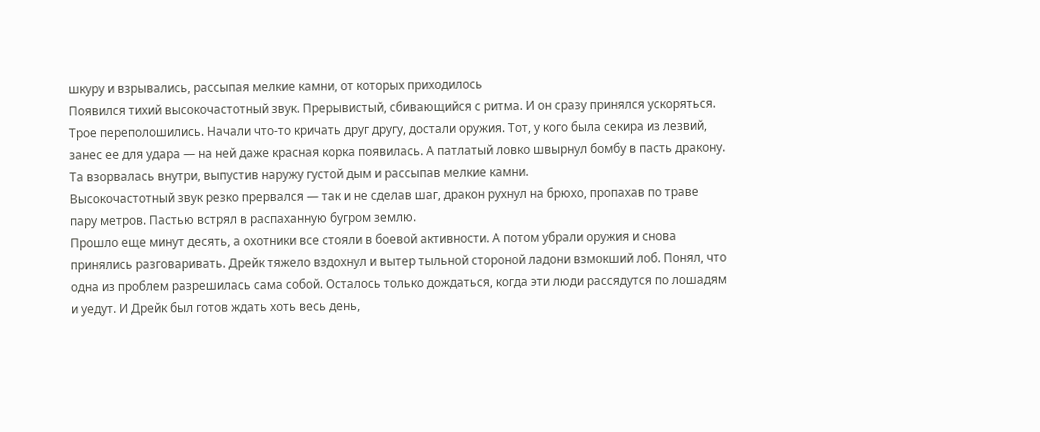шкуру и взрывались, рассыпая мелкие камни, от которых приходилось
Появился тихий высокочастотный звук. Прерывистый, сбивающийся с ритма. И он сразу принялся ускоряться.
Трое переполошились. Начали что-то кричать друг другу, достали оружия. Тот, у кого была секира из лезвий, занес ее для удара — на ней даже красная корка появилась. А патлатый ловко швырнул бомбу в пасть дракону. Та взорвалась внутри, выпустив наружу густой дым и рассыпав мелкие камни.
Высокочастотный звук резко прервался — так и не сделав шаг, дракон рухнул на брюхо, пропахав по траве пару метров. Пастью встрял в распаханную бугром землю.
Прошло еще минут десять, а охотники все стояли в боевой активности. А потом убрали оружия и снова принялись разговаривать. Дрейк тяжело вздохнул и вытер тыльной стороной ладони взмокший лоб. Понял, что одна из проблем разрешилась сама собой. Осталось только дождаться, когда эти люди рассядутся по лошадям и уедут. И Дрейк был готов ждать хоть весь день,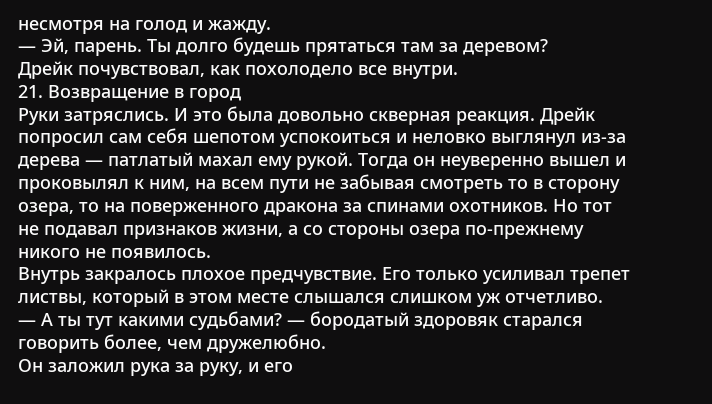несмотря на голод и жажду.
— Эй, парень. Ты долго будешь прятаться там за деревом?
Дрейк почувствовал, как похолодело все внутри.
21. Возвращение в город
Руки затряслись. И это была довольно скверная реакция. Дрейк попросил сам себя шепотом успокоиться и неловко выглянул из-за дерева — патлатый махал ему рукой. Тогда он неуверенно вышел и проковылял к ним, на всем пути не забывая смотреть то в сторону озера, то на поверженного дракона за спинами охотников. Но тот не подавал признаков жизни, а со стороны озера по-прежнему никого не появилось.
Внутрь закралось плохое предчувствие. Его только усиливал трепет листвы, который в этом месте слышался слишком уж отчетливо.
— А ты тут какими судьбами? — бородатый здоровяк старался говорить более, чем дружелюбно.
Он заложил рука за руку, и его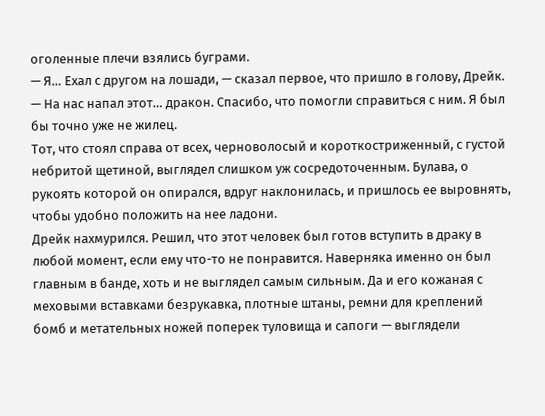оголенные плечи взялись буграми.
— Я… Ехал с другом на лошади, — сказал первое, что пришло в голову, Дрейк. — На нас напал этот… дракон. Спасибо, что помогли справиться с ним. Я был бы точно уже не жилец.
Тот, что стоял справа от всех, черноволосый и короткостриженный, с густой небритой щетиной, выглядел слишком уж сосредоточенным. Булава, о рукоять которой он опирался, вдруг наклонилась, и пришлось ее выровнять, чтобы удобно положить на нее ладони.
Дрейк нахмурился. Решил, что этот человек был готов вступить в драку в любой момент, если ему что-то не понравится. Наверняка именно он был главным в банде, хоть и не выглядел самым сильным. Да и его кожаная с меховыми вставками безрукавка, плотные штаны, ремни для креплений бомб и метательных ножей поперек туловища и сапоги — выглядели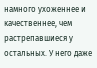намного ухоженнее и качественнее, чем растрепавшиеся у остальных. У него даже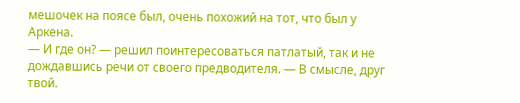мешочек на поясе был, очень похожий на тот, что был у Аркена.
— И где он? — решил поинтересоваться патлатый, так и не дождавшись речи от своего предводителя. — В смысле, друг твой.